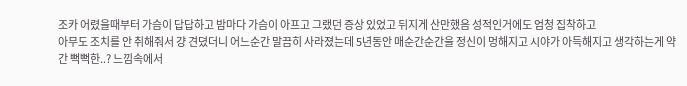조카 어렸을때부터 가슴이 답답하고 밤마다 가슴이 아프고 그랬던 증상 있었고 뒤지게 산만했음 성적인거에도 엄청 집착하고
아무도 조치를 안 취해줘서 걍 견뎠더니 어느순간 말끔히 사라졌는데 5년동안 매순간순간을 정신이 멍해지고 시야가 아득해지고 생각하는게 약간 뻑뻑한..? 느낌속에서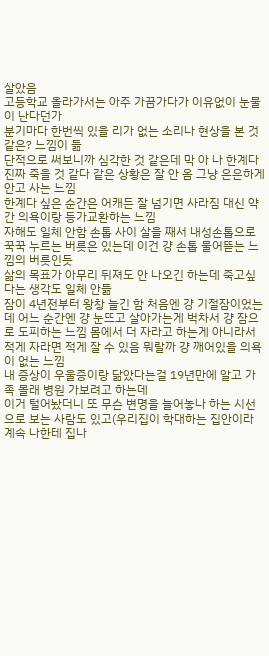살았음
고등학교 올라가서는 아주 가끔가다가 이유없이 눈물이 난다던가
분기마다 한번씩 있을 리가 없는 소리나 현상을 본 것 같은? 느낌이 듦
단적으로 써보니까 심각한 것 같은데 막 아 나 한계다 진짜 죽을 것 같다 같은 상황은 잘 안 옴 그냥 은은하게 안고 사는 느낌
한계다 싶은 순간은 어캐든 잘 넘기면 사라짐 대신 약간 의욕이랑 등가교환하는 느낌
자해도 일체 안함 손톱 사이 살을 째서 내성손톱으로 꾹꾹 누르는 버릇은 있는데 이건 걍 손톱 물어뜯는 느낌의 버릇인듯
삶의 목표가 아무리 뒤져도 안 나오긴 하는데 죽고싶다는 생각도 일체 안듦
잠이 4년전부터 왕창 늘긴 함 처음엔 걍 기절잠이었는데 어느 순간엔 걍 눈뜨고 살아가는게 벅차서 걍 잠으로 도피하는 느낌 몸에서 더 자라고 하는게 아니라서 적게 자라면 적게 잘 수 있음 뭐랄까 걍 깨어있을 의욕이 없는 느낌
내 증상이 우울증이랑 닮았다는걸 19년만에 알고 가족 몰래 병원 가보려고 하는데
이거 털어놨더니 또 무슨 변명을 늘어놓나 하는 시선으로 보는 사람도 있고(우리집이 학대하는 집안이라 계속 나한테 집나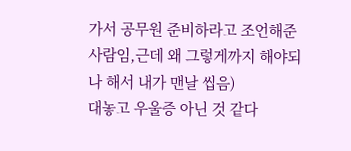가서 공무원 준비하라고 조언해준 사람임,근데 왜 그렇게까지 해야되나 해서 내가 맨날 씹음)
대놓고 우울증 아닌 것 같다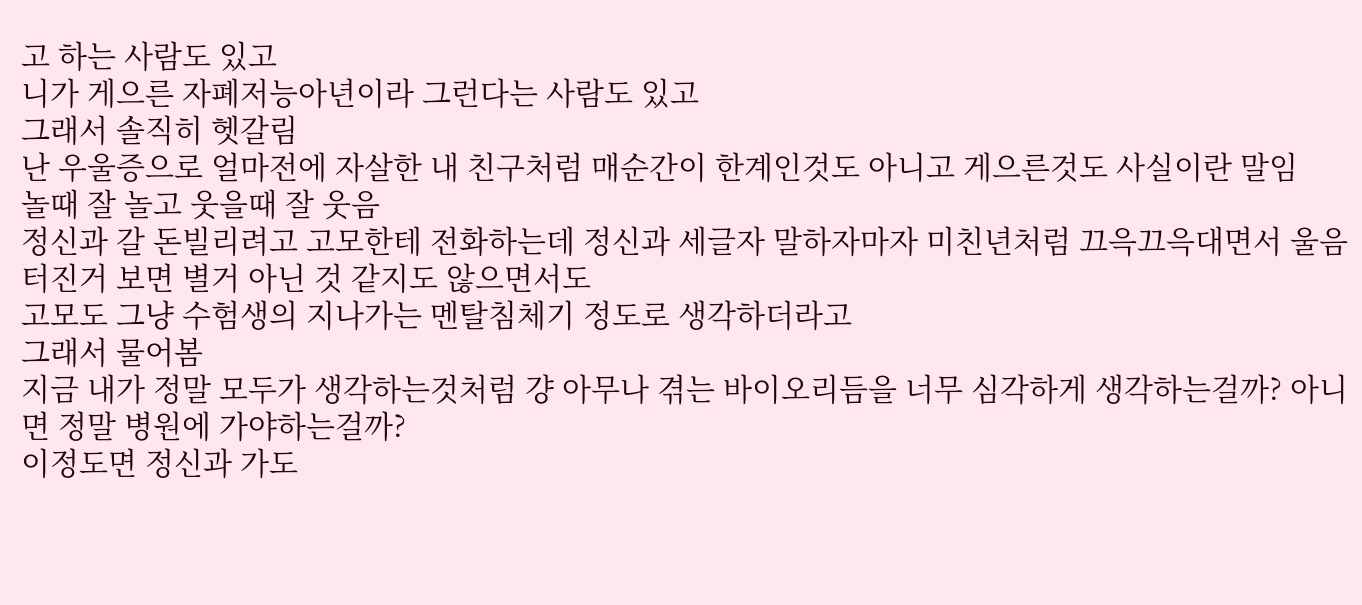고 하는 사람도 있고
니가 게으른 자폐저능아년이라 그런다는 사람도 있고
그래서 솔직히 헷갈림
난 우울증으로 얼마전에 자살한 내 친구처럼 매순간이 한계인것도 아니고 게으른것도 사실이란 말임
놀때 잘 놀고 웃을때 잘 웃음
정신과 갈 돈빌리려고 고모한테 전화하는데 정신과 세글자 말하자마자 미친년처럼 끄윽끄윽대면서 울음 터진거 보면 별거 아닌 것 같지도 않으면서도
고모도 그냥 수험생의 지나가는 멘탈침체기 정도로 생각하더라고
그래서 물어봄
지금 내가 정말 모두가 생각하는것처럼 걍 아무나 겪는 바이오리듬을 너무 심각하게 생각하는걸까? 아니면 정말 병원에 가야하는걸까?
이정도면 정신과 가도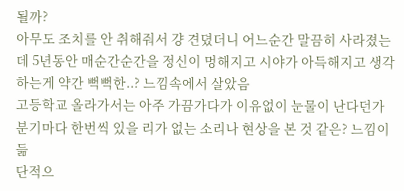될까?
아무도 조치를 안 취해줘서 걍 견뎠더니 어느순간 말끔히 사라졌는데 5년동안 매순간순간을 정신이 멍해지고 시야가 아득해지고 생각하는게 약간 뻑뻑한..? 느낌속에서 살았음
고등학교 올라가서는 아주 가끔가다가 이유없이 눈물이 난다던가
분기마다 한번씩 있을 리가 없는 소리나 현상을 본 것 같은? 느낌이 듦
단적으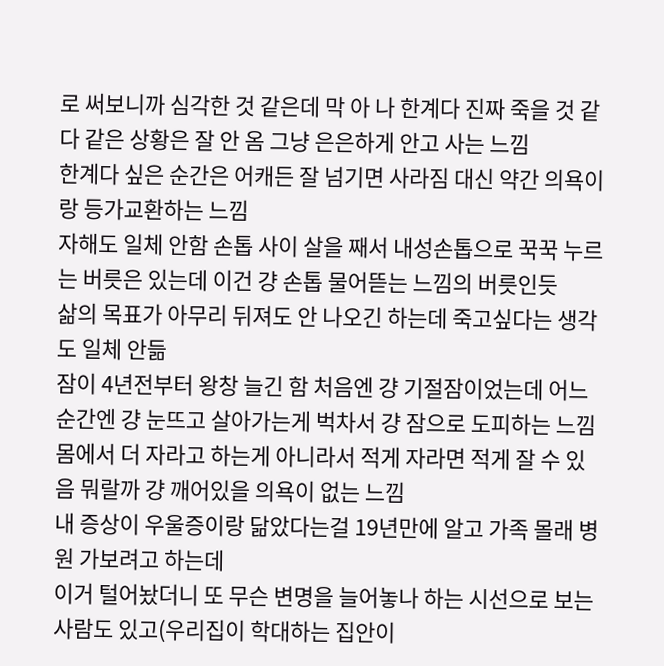로 써보니까 심각한 것 같은데 막 아 나 한계다 진짜 죽을 것 같다 같은 상황은 잘 안 옴 그냥 은은하게 안고 사는 느낌
한계다 싶은 순간은 어캐든 잘 넘기면 사라짐 대신 약간 의욕이랑 등가교환하는 느낌
자해도 일체 안함 손톱 사이 살을 째서 내성손톱으로 꾹꾹 누르는 버릇은 있는데 이건 걍 손톱 물어뜯는 느낌의 버릇인듯
삶의 목표가 아무리 뒤져도 안 나오긴 하는데 죽고싶다는 생각도 일체 안듦
잠이 4년전부터 왕창 늘긴 함 처음엔 걍 기절잠이었는데 어느 순간엔 걍 눈뜨고 살아가는게 벅차서 걍 잠으로 도피하는 느낌 몸에서 더 자라고 하는게 아니라서 적게 자라면 적게 잘 수 있음 뭐랄까 걍 깨어있을 의욕이 없는 느낌
내 증상이 우울증이랑 닮았다는걸 19년만에 알고 가족 몰래 병원 가보려고 하는데
이거 털어놨더니 또 무슨 변명을 늘어놓나 하는 시선으로 보는 사람도 있고(우리집이 학대하는 집안이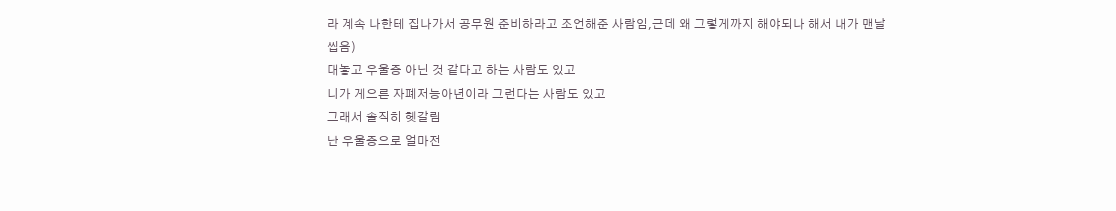라 계속 나한테 집나가서 공무원 준비하라고 조언해준 사람임,근데 왜 그렇게까지 해야되나 해서 내가 맨날 씹음)
대놓고 우울증 아닌 것 같다고 하는 사람도 있고
니가 게으른 자폐저능아년이라 그런다는 사람도 있고
그래서 솔직히 헷갈림
난 우울증으로 얼마전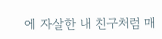에 자살한 내 친구처럼 매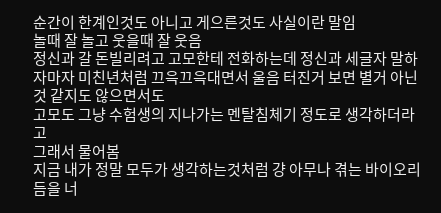순간이 한계인것도 아니고 게으른것도 사실이란 말임
놀때 잘 놀고 웃을때 잘 웃음
정신과 갈 돈빌리려고 고모한테 전화하는데 정신과 세글자 말하자마자 미친년처럼 끄윽끄윽대면서 울음 터진거 보면 별거 아닌 것 같지도 않으면서도
고모도 그냥 수험생의 지나가는 멘탈침체기 정도로 생각하더라고
그래서 물어봄
지금 내가 정말 모두가 생각하는것처럼 걍 아무나 겪는 바이오리듬을 너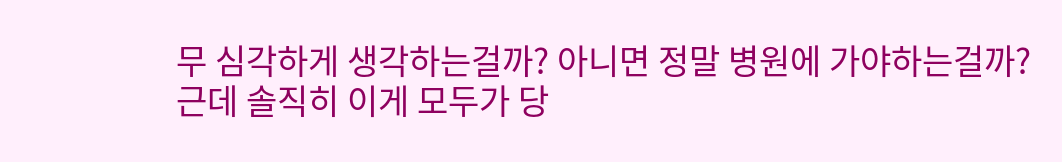무 심각하게 생각하는걸까? 아니면 정말 병원에 가야하는걸까?
근데 솔직히 이게 모두가 당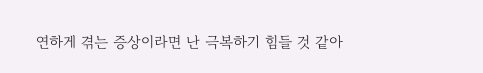연하게 겪는 증상이라면 난 극복하기 힘들 것 같아